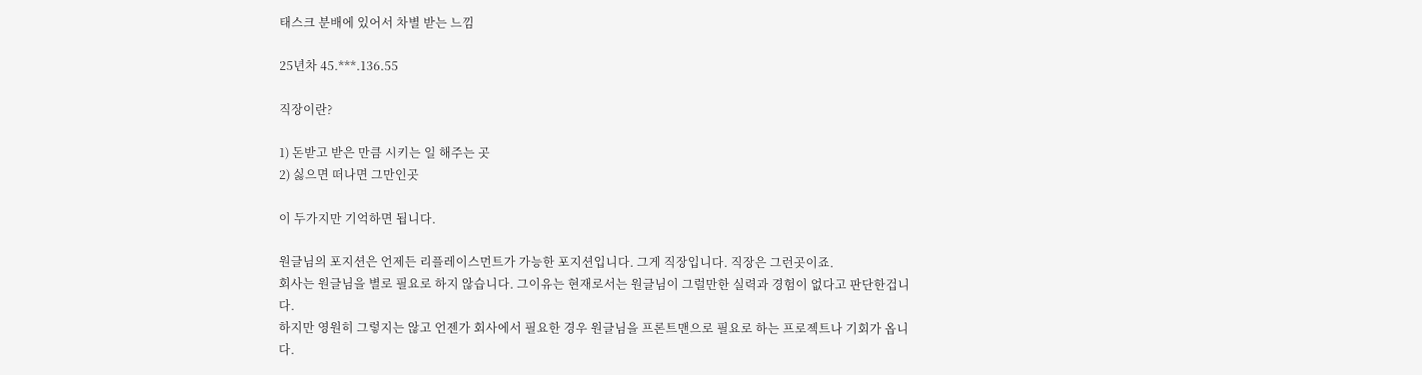태스크 분배에 있어서 차별 받는 느낌

25년차 45.***.136.55

직장이란?

1) 돈받고 받은 만큼 시키는 일 해주는 곳
2) 싫으면 떠나면 그만인곳

이 두가지만 기억하면 됩니다.

원글님의 포지션은 언제든 리플레이스먼트가 가능한 포지션입니다. 그게 직장입니다. 직장은 그런곳이죠.
회사는 원글님을 별로 필요로 하지 않습니다. 그이유는 현재로서는 원글님이 그럴만한 실력과 경험이 없다고 판단한겁니다.
하지만 영원히 그렇지는 않고 언젠가 회사에서 필요한 경우 원글님을 프론트맨으로 필요로 하는 프로젝트나 기회가 옵니다.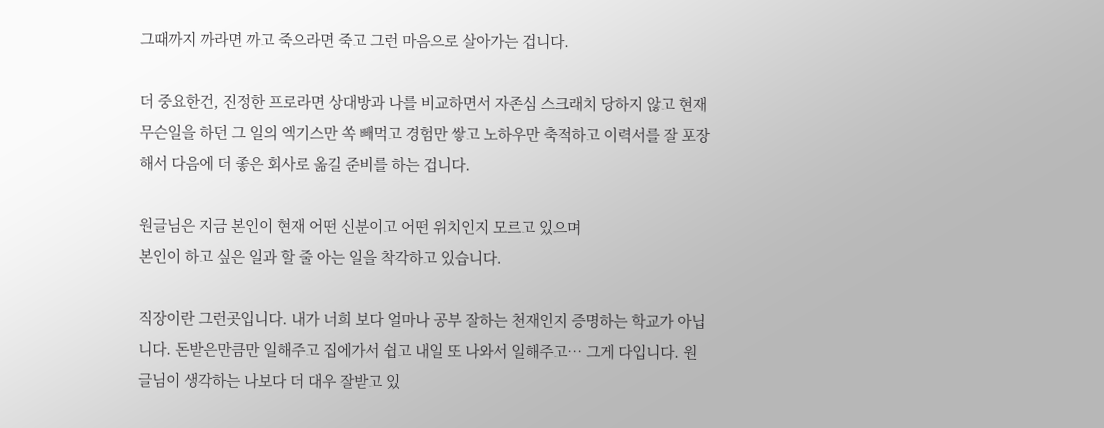그때까지 까라면 까고 죽으라면 죽고 그런 마음으로 살아가는 겁니다.

더 중요한건, 진정한 프로라면 상대방과 나를 비교하면서 자존심 스크래치 당하지 않고 현재 무슨일을 하던 그 일의 엑기스만 쏙 빼먹고 경험만 쌓고 노하우만 축적하고 이력서를 잘 포장해서 다음에 더 좋은 회사로 옮길 준비를 하는 겁니다.

원글님은 지금 본인이 현재 어떤 신분이고 어떤 위치인지 모르고 있으며
본인이 하고 싶은 일과 할 줄 아는 일을 착각하고 있습니다.

직장이란 그런곳입니다. 내가 너희 보다 얼마나 공부 잘하는 천재인지 증명하는 학교가 아닙니다. 돈받은만큼만 일해주고 집에가서 쉽고 내일 또 나와서 일해주고… 그게 다입니다. 원글님이 생각하는 나보다 더 대우 잘받고 있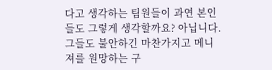다고 생각하는 팀원들이 과연 본인들도 그렇게 생각할까요? 아닙니다. 그들도 불안하긴 마찬가지고 메니져를 원망하는 구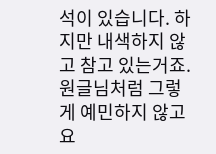석이 있습니다. 하지만 내색하지 않고 참고 있는거죠. 원글님처럼 그렇게 예민하지 않고요